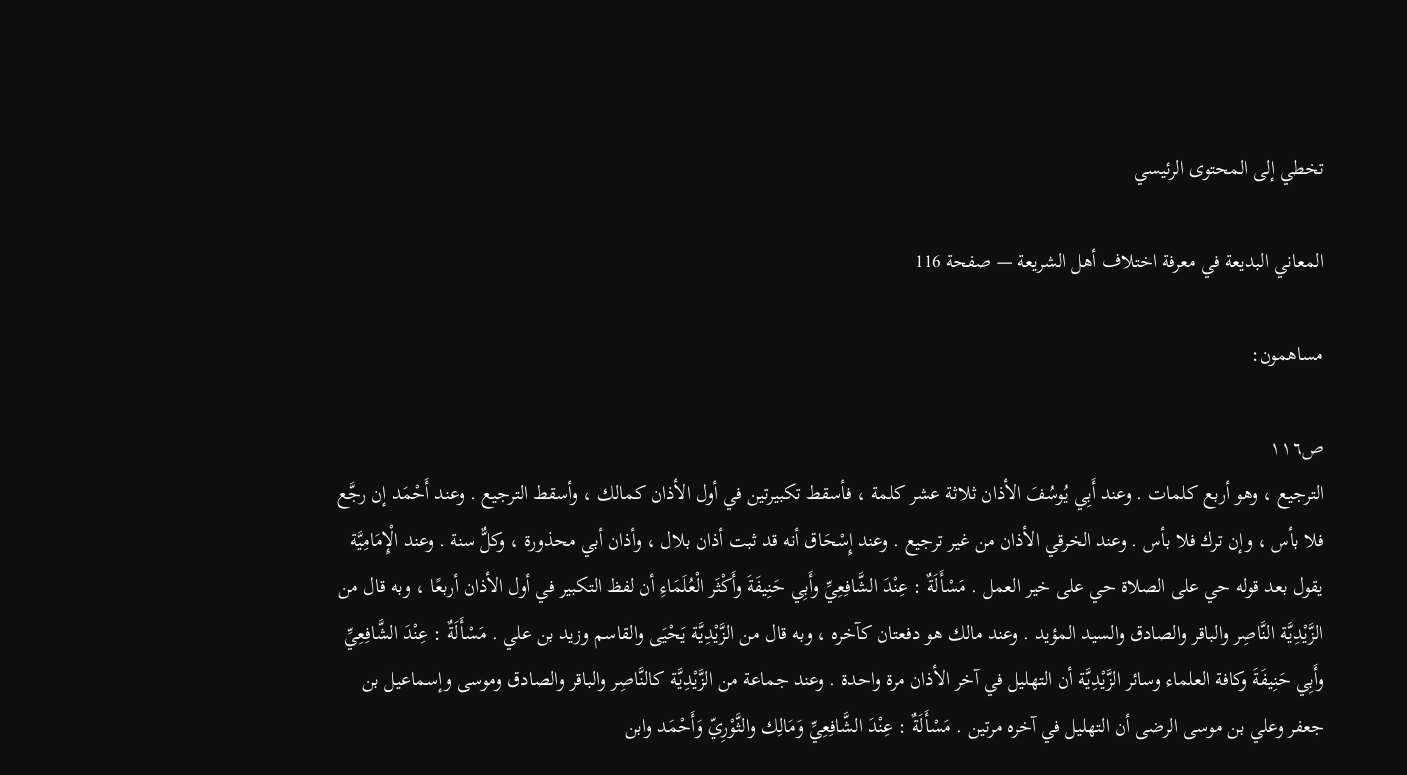تخطي إلى المحتوى الرئيسي

المعاني البديعة في معرفة اختلاف أهل الشريعة — صفحة 116

مساهمون:

ص١١٦
الترجيع ، وهو أربع كلمات . وعند أَبِي يُوسُفَ الأذان ثلاثة عشر كلمة ، فأسقط تكبيرتين في أول الأذان كمالك ، وأسقط الترجيع . وعند أَحْمَد إن رجَّع فلا بأس ، وإن ترك فلا بأس . وعند الخرقي الأذان من غير ترجيع . وعند إِسْحَاق أنه قد ثبت أذان بلال ، وأذان أبي محذورة ، وكلٌّ سنة . وعند الْإِمَامِيَّة يقول بعد قوله حي على الصلاة حي على خير العمل . مَسْأَلَةٌ : عِنْدَ الشَّافِعِيِّ وأَبِي حَنِيفَةَ وأَكْثَر الْعُلَمَاءِ أن لفظ التكبير في أول الأذان أربعًا ، وبه قال من الزَّيْدِيَّة النَّاصِر والباقر والصادق والسيد المؤيد . وعند مالك هو دفعتان كآخره ، وبه قال من الزَّيْدِيَّة يَحْيَى والقاسم وزيد بن علي . مَسْأَلَةٌ : عِنْدَ الشَّافِعِيِّ وأَبِي حَنِيفَةَ وكافة العلماء وسائر الزَّيْدِيَّة أن التهليل في آخر الأذان مرة واحدة . وعند جماعة من الزَّيْدِيَّة كالنَّاصِر والباقر والصادق وموسى وإسماعيل بن جعفر وعلي بن موسى الرضى أن التهليل في آخره مرتين . مَسْأَلَةٌ : عِنْدَ الشَّافِعِيِّ وَمَالِك والثَّوْرِيّ وَأَحْمَد وابن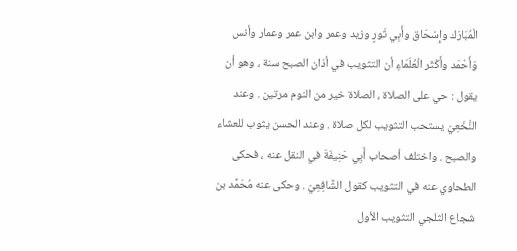الْمُبَارَك وإِسْحَاق وأَبِي ثَورٍ وزيد وعمر وابن عمر وعمار وأنس وَأَحْمَد وأَكْثَر الْعُلَمَاءِ أن التثويب في أذان الصبح سنة ، وهو أن يقول : حي على الصلاة ، الصلاة خير من النوم مرتين . وعند النَّخَعِيّ يستحب التثويب لكل صلاة . وعند الحسن يثوب للعشاء والصبح . واختلف أصحاب أَبِي حَنِيفَةَ في النقل عنه ، فحكى الطحاوي عنه في التثويب كقول الشَّافِعِيّ . وحكى عنه مُحَمَّد بن شجاع الثلجي التثويب الأول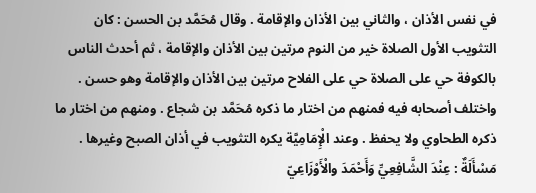في نفس الأذان ، والثاني بين الأذان والإقامة . وقال مُحَمَّد بن الحسن : كان التثويب الأول الصلاة خير من النوم مرتين بين الأذان والإقامة ، ثم أحدث الناس بالكوفة حي على الصلاة حي على الفلاح مرتين بين الأذان والإقامة وهو حسن . واختلف أصحابه فيه فمنهم من اختار ما ذكره مُحَمَّد بن شجاع . ومنهم من اختار ما ذكره الطحاوي ولا يحفظ . وعند الْإِمَامِيَّة يكره التثويب في أذان الصبح وغيرها . مَسْأَلَةٌ : عِنْدَ الشَّافِعِيِّ وَأَحْمَدَ والْأَوْزَاعِيّ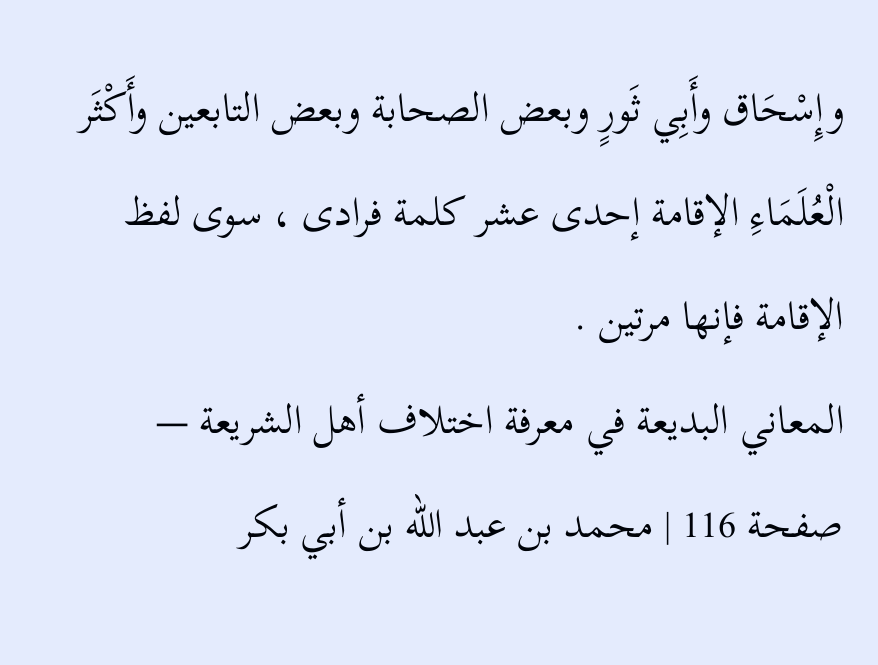وإِسْحَاق وأَبِي ثَورٍ وبعض الصحابة وبعض التابعين وأَكْثَر الْعُلَمَاءِ الإقامة إحدى عشر كلمة فرادى ، سوى لفظ الإقامة فإنها مرتين .
المعاني البديعة في معرفة اختلاف أهل الشريعة — صفحة 116 | محمد بن عبد الله بن أبي بكر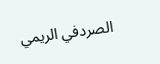الصردفي الريمي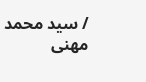/ سيد محمد مهنى